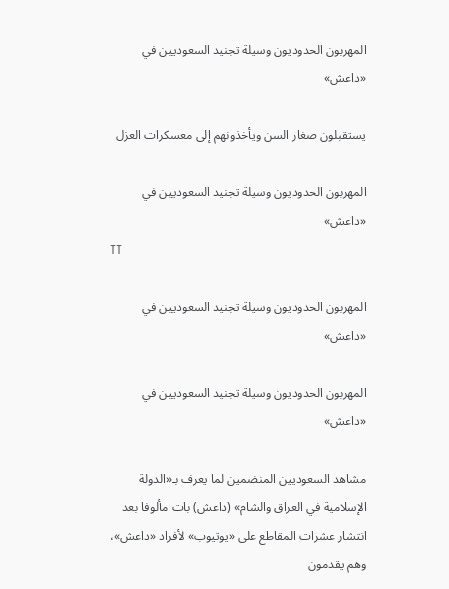المهربون الحدوديون وسيلة تجنيد السعوديين في «داعش»

يستقبلون صغار السن ويأخذونهم إلى معسكرات العزل

المهربون الحدوديون وسيلة تجنيد السعوديين في «داعش»
TT

المهربون الحدوديون وسيلة تجنيد السعوديين في «داعش»

المهربون الحدوديون وسيلة تجنيد السعوديين في «داعش»

مشاهد السعوديين المنضمين لما يعرف بـ«الدولة الإسلامية في العراق والشام» (داعش) بات مألوفا بعد انتشار عشرات المقاطع على «يوتيوب» لأفراد «داعش»، وهم يقدمون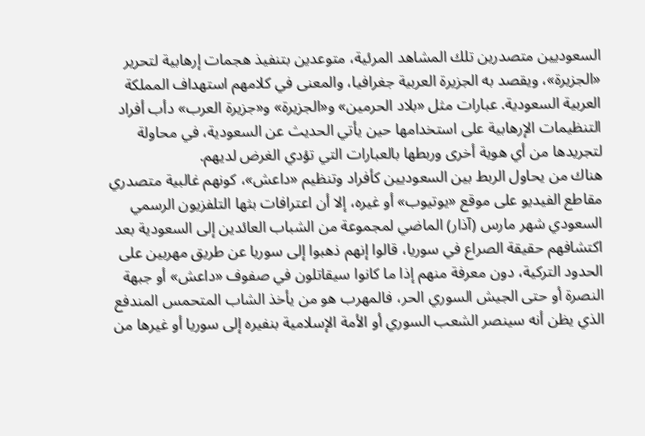السعوديين متصدرين تلك المشاهد المرئية، متوعدين بتنفيذ هجمات إرهابية لتحرير «الجزيرة»، ويقصد به الجزيرة العربية جغرافيا، والمعنى في كلامهم استهداف المملكة العربية السعودية. عبارات مثل «بلاد الحرمين» و«الجزيرة» و«جزيرة العرب» دأب أفراد التنظيمات الإرهابية على استخدامها حين يأتي الحديث عن السعودية، في محاولة لتجريدها من أي هوية أخرى وربطها بالعبارات التي تؤدي الغرض لديهم.
هناك من يحاول الربط بين السعوديين كأفراد وتنظيم «داعش»، كونهم غالبية متصدري مقاطع الفيديو على موقع «يوتيوب» أو غيره، إلا أن اعترافات بثها التلفزيون الرسمي السعودي شهر مارس (آذار) الماضي لمجموعة من الشباب العائدين إلى السعودية بعد اكتشافهم حقيقة الصراع في سوريا، قالوا إنهم ذهبوا إلى سوريا عن طريق مهربين على الحدود التركية، دون معرفة منهم إذا ما كانوا سيقاتلون في صفوف «داعش» أو جبهة النصرة أو حتى الجيش السوري الحر، فالمهرب هو من يأخذ الشاب المتحمس المندفع الذي يظن أنه سينصر الشعب السوري أو الأمة الإسلامية بنفيره إلى سوريا أو غيرها من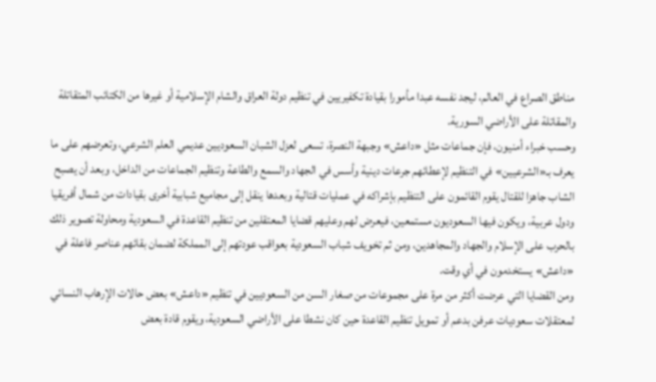مناطق الصراع في العالم، ليجد نفسه عبدا مأمورا بقيادة تكفيريين في تنظيم دولة العراق والشام الإسلامية أو غيرها من الكتائب المتقاتلة والمقاتلة على الأراضي السورية.
وحسب خبراء أمنيون، فإن جماعات مثل «داعش» وجبهة النصرة، تسعى لعزل الشبان السعوديين عديمي العلم الشرعي، وتعرضهم على ما يعرف بـ«الشرعيين» في التنظيم لإعطائهم جرعات دينية وأسس في الجهاد والسمع والطاعة وتنظيم الجماعات من الداخل، وبعد أن يصبح الشاب جاهزا للقتال يقوم القائمون على التنظيم بإشراكه في عمليات قتالية وبعدها ينقل إلى مجاميع شبابية أخرى بقيادات من شمال أفريقيا ودول عربية، ويكون فيها السعوديون مستمعين، فيعرض لهم وعليهم قضايا المعتقلين من تنظيم القاعدة في السعودية ومحاولة تصوير ذلك بالحرب على الإسلام والجهاد والمجاهدين، ومن ثم تخويف شباب السعودية بعواقب عودتهم إلى المملكة لضمان بقائهم عناصر فاعلة في «داعش» يستخدمون في أي وقت.
ومن القضايا التي عرضت أكثر من مرة على مجموعات من صغار السن من السعوديين في تنظيم «داعش» بعض حالات الإرهاب النسائي لمعتقلات سعوديات عرفن بدعم أو تمويل تنظيم القاعدة حين كان نشطا على الأراضي السعودية، ويقوم قادة بعض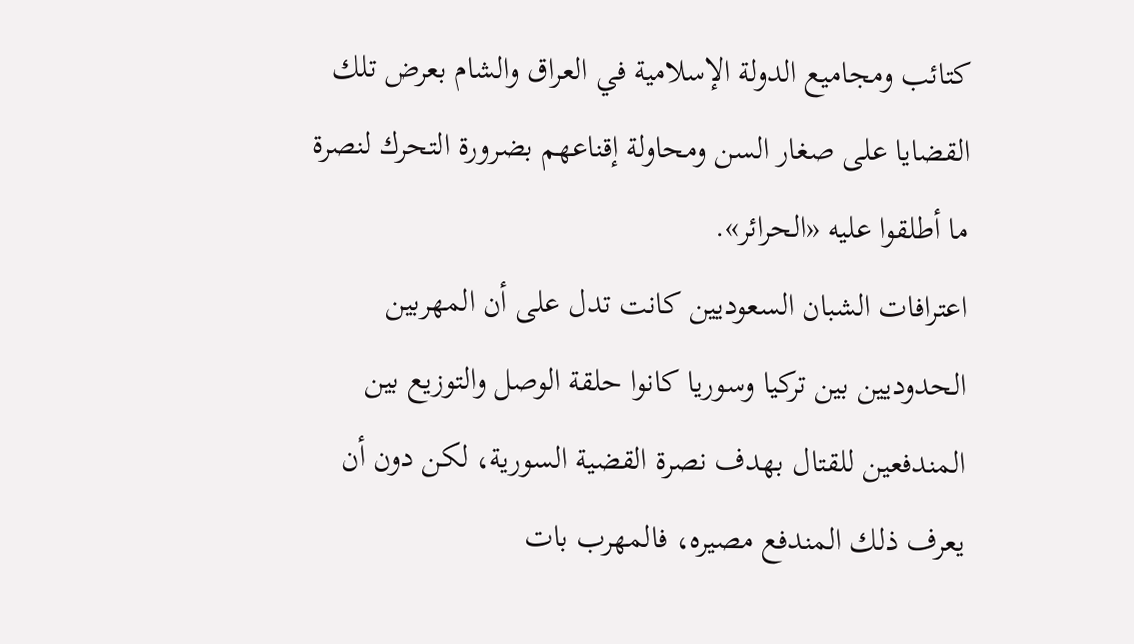كتائب ومجاميع الدولة الإسلامية في العراق والشام بعرض تلك القضايا على صغار السن ومحاولة إقناعهم بضرورة التحرك لنصرة ما أطلقوا عليه «الحرائر».
اعترافات الشبان السعوديين كانت تدل على أن المهربين الحدوديين بين تركيا وسوريا كانوا حلقة الوصل والتوزيع بين المندفعين للقتال بهدف نصرة القضية السورية، لكن دون أن يعرف ذلك المندفع مصيره، فالمهرب بات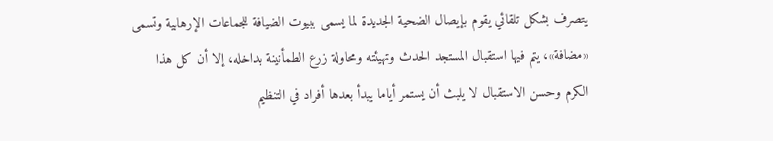يتصرف بشكل تلقائي يقوم بإيصال الضحية الجديدة لما يسمى ببيوت الضيافة للجماعات الإرهابية وتسمى «مضافة»، يتم فيها استقبال المستجد الحدث وتهيئته ومحاولة زرع الطمأنينة بداخله، إلا أن كل هذا الكرم وحسن الاستقبال لا يلبث أن يستمر أياما يبدأ بعدها أفراد في التنظيم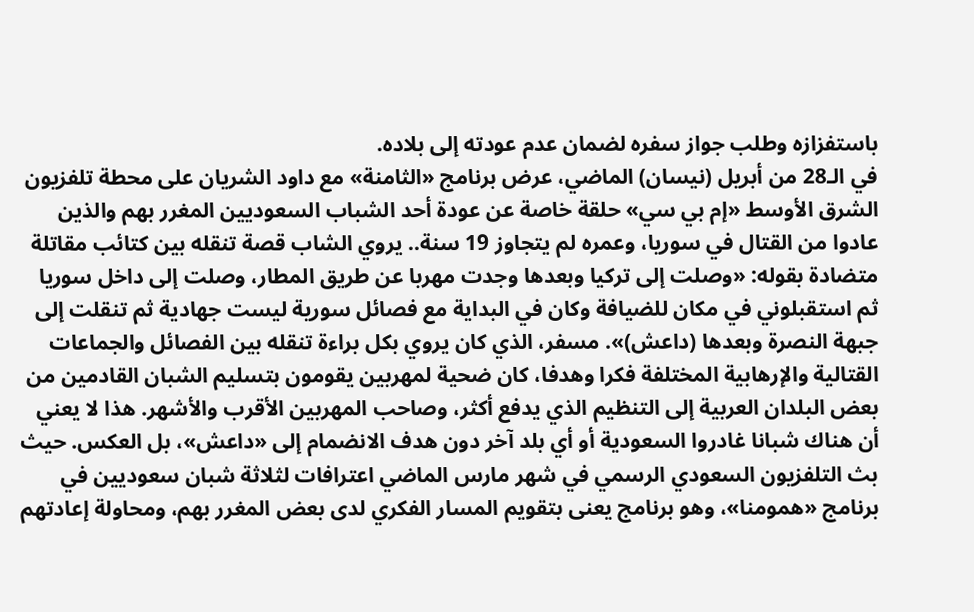باستفزازه وطلب جواز سفره لضمان عدم عودته إلى بلاده.
في الـ28 من أبريل (نيسان) الماضي، عرض برنامج «الثامنة» مع داود الشريان على محطة تلفزيون الشرق الأوسط «إم بي سي» حلقة خاصة عن عودة أحد الشباب السعوديين المغرر بهم والذين عادوا من القتال في سوريا، وعمره لم يتجاوز 19 سنة.. يروي الشاب قصة تنقله بين كتائب مقاتلة متضادة بقوله: «وصلت إلى تركيا وبعدها وجدت مهربا عن طريق المطار، وصلت إلى داخل سوريا ثم استقبلوني في مكان للضيافة وكان في البداية مع فصائل سورية ليست جهادية ثم تنقلت إلى جبهة النصرة وبعدها (داعش)». مسفر، الذي كان يروي بكل براءة تنقله بين الفصائل والجماعات القتالية والإرهابية المختلفة فكرا وهدفا، كان ضحية لمهربين يقومون بتسليم الشبان القادمين من بعض البلدان العربية إلى التنظيم الذي يدفع أكثر، وصاحب المهربين الأقرب والأشهر. هذا لا يعني أن هناك شبانا غادروا السعودية أو أي بلد آخر دون هدف الانضمام إلى «داعش»، بل العكس. حيث بث التلفزيون السعودي الرسمي في شهر مارس الماضي اعترافات لثلاثة شبان سعوديين في برنامج «همومنا»، وهو برنامج يعنى بتقويم المسار الفكري لدى بعض المغرر بهم، ومحاولة إعادتهم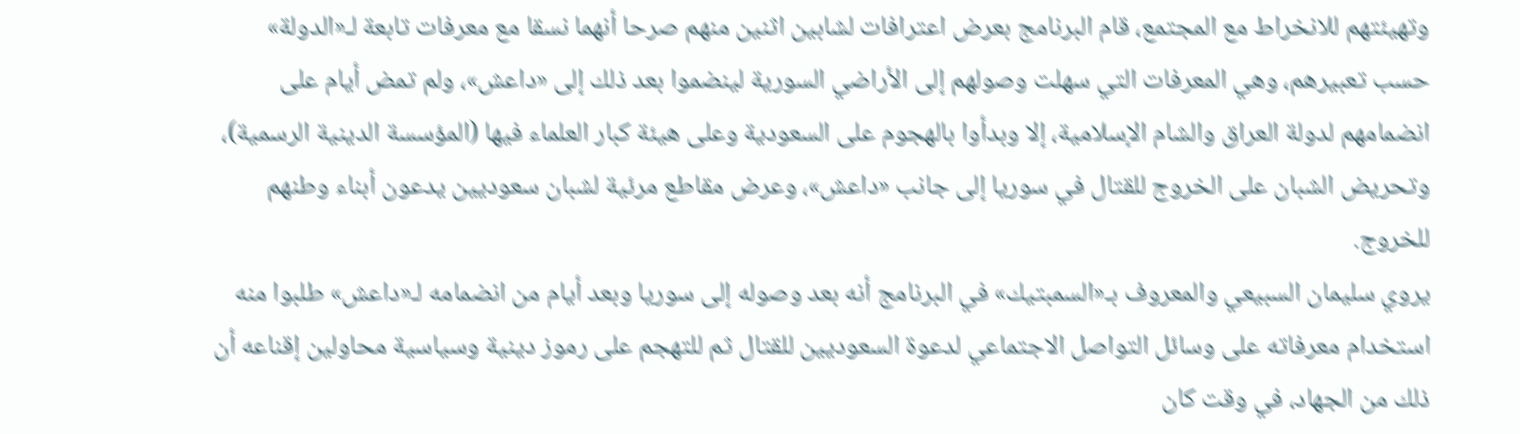وتهيئتهم للانخراط مع المجتمع، قام البرنامج بعرض اعترافات لشابين اثنين منهم صرحا أنهما نسقا مع معرفات تابعة لـ«الدولة» حسب تعبيرهم، وهي المعرفات التي سهلت وصولهم إلى الأراضي السورية لينضموا بعد ذلك إلى «داعش»، ولم تمض أيام على انضمامهم لدولة العراق والشام الإسلامية، إلا وبدأوا بالهجوم على السعودية وعلى هيئة كبار العلماء فيها (المؤسسة الدينية الرسمية)، وتحريض الشبان على الخروج للقتال في سوريا إلى جانب «داعش»، وعرض مقاطع مرئية لشبان سعوديين يدعون أبناء وطنهم للخروج.
يروي سليمان السبيعي والمعروف بـ«السمبتيك» في البرنامج أنه بعد وصوله إلى سوريا وبعد أيام من انضمامه لـ«داعش» طلبوا منه استخدام معرفاته على وسائل التواصل الاجتماعي لدعوة السعوديين للقتال ثم للتهجم على رموز دينية وسياسية محاولين إقناعه أن ذلك من الجهاد، في وقت كان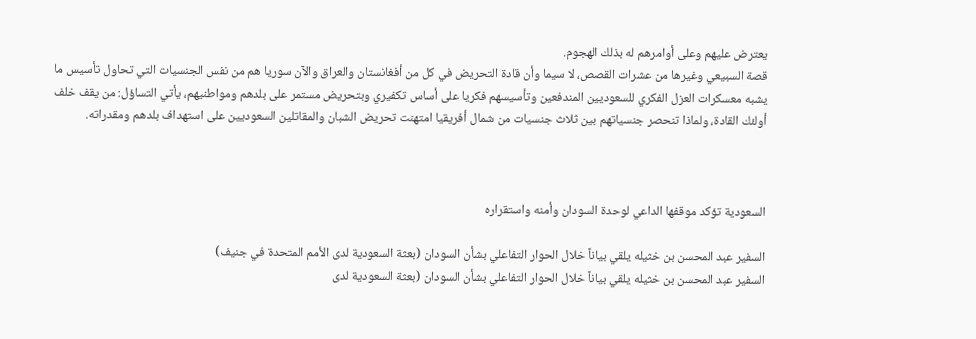يعترض عليهم وعلى أوامرهم له بذلك الهجوم.
قصة السبيعي وغيرها من عشرات القصص، لا سيما وأن قادة التحريض في كل من أفغانستان والعراق والآن سوريا هم من نفس الجنسيات التي تحاول تأسيس ما يشبه معسكرات العزل الفكري للسعوديين المندفعين وتأسيسهم فكريا على أساس تكفيري وبتحريض مستمر على بلدهم ومواطنيهم، يأتي التساؤل: من يقف خلف أولئك القادة، ولماذا تنحصر جنسياتهم بين ثلاث جنسيات من شمال أفريقيا امتهنت تحريض الشبان والمقاتلين السعوديين على استهداف بلدهم ومقدراته.



السعودية تؤكد موقفها الداعي لوحدة السودان وأمنه واستقراره

السفير عبد المحسن بن خثيله يلقي بياناً خلال الحوار التفاعلي بشأن السودان (بعثة السعودية لدى الأمم المتحدة في جنيف)
السفير عبد المحسن بن خثيله يلقي بياناً خلال الحوار التفاعلي بشأن السودان (بعثة السعودية لدى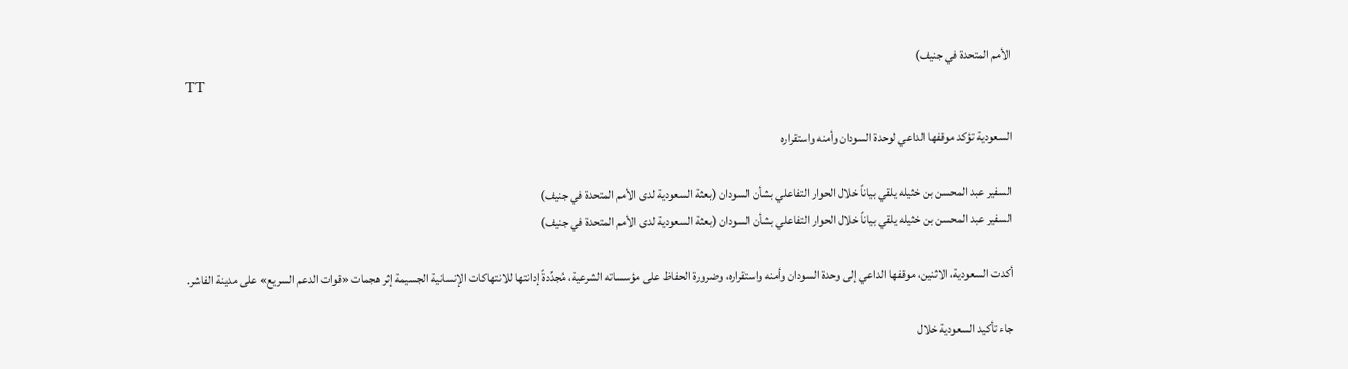الأمم المتحدة في جنيف)
TT

السعودية تؤكد موقفها الداعي لوحدة السودان وأمنه واستقراره

السفير عبد المحسن بن خثيله يلقي بياناً خلال الحوار التفاعلي بشأن السودان (بعثة السعودية لدى الأمم المتحدة في جنيف)
السفير عبد المحسن بن خثيله يلقي بياناً خلال الحوار التفاعلي بشأن السودان (بعثة السعودية لدى الأمم المتحدة في جنيف)

أكدت السعودية، الاثنين، موقفها الداعي إلى وحدة السودان وأمنه واستقراره، وضرورة الحفاظ على مؤسساته الشرعية، مُجدِّدةً إدانتها للانتهاكات الإنسانية الجسيمة إثر هجمات «قوات الدعم السريع» على مدينة الفاشر.

جاء تأكيد السعودية خلال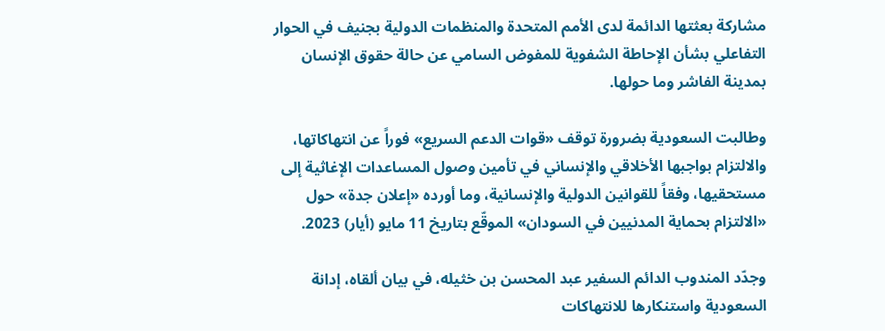مشاركة بعثتها الدائمة لدى الأمم المتحدة والمنظمات الدولية بجنيف في الحوار التفاعلي بشأن الإحاطة الشفوية للمفوض السامي عن حالة حقوق الإنسان بمدينة الفاشر وما حولها.

وطالبت السعودية بضرورة توقف «قوات الدعم السريع» فوراً عن انتهاكاتها، والالتزام بواجبها الأخلاقي والإنساني في تأمين وصول المساعدات الإغاثية إلى مستحقيها، وفقاً للقوانين الدولية والإنسانية، وما أورده «إعلان جدة» حول «الالتزام بحماية المدنيين في السودان» الموقّع بتاريخ 11 مايو (أيار) 2023.

وجدّد المندوب الدائم السفير عبد المحسن بن خثيله، في بيان ألقاه، إدانة السعودية واستنكارها للانتهاكات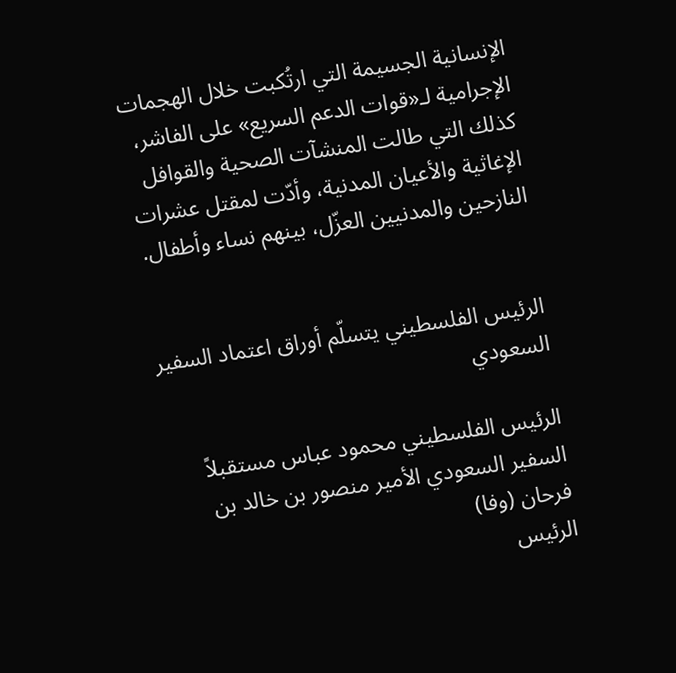الإنسانية الجسيمة التي ارتُكبت خلال الهجمات الإجرامية لـ«قوات الدعم السريع» على الفاشر، كذلك التي طالت المنشآت الصحية والقوافل الإغاثية والأعيان المدنية، وأدّت لمقتل عشرات النازحين والمدنيين العزّل، بينهم نساء وأطفال.


الرئيس الفلسطيني يتسلّم أوراق اعتماد السفير السعودي

الرئيس الفلسطيني محمود عباس مستقبلاً السفير السعودي الأمير منصور بن خالد بن فرحان (وفا)
الرئيس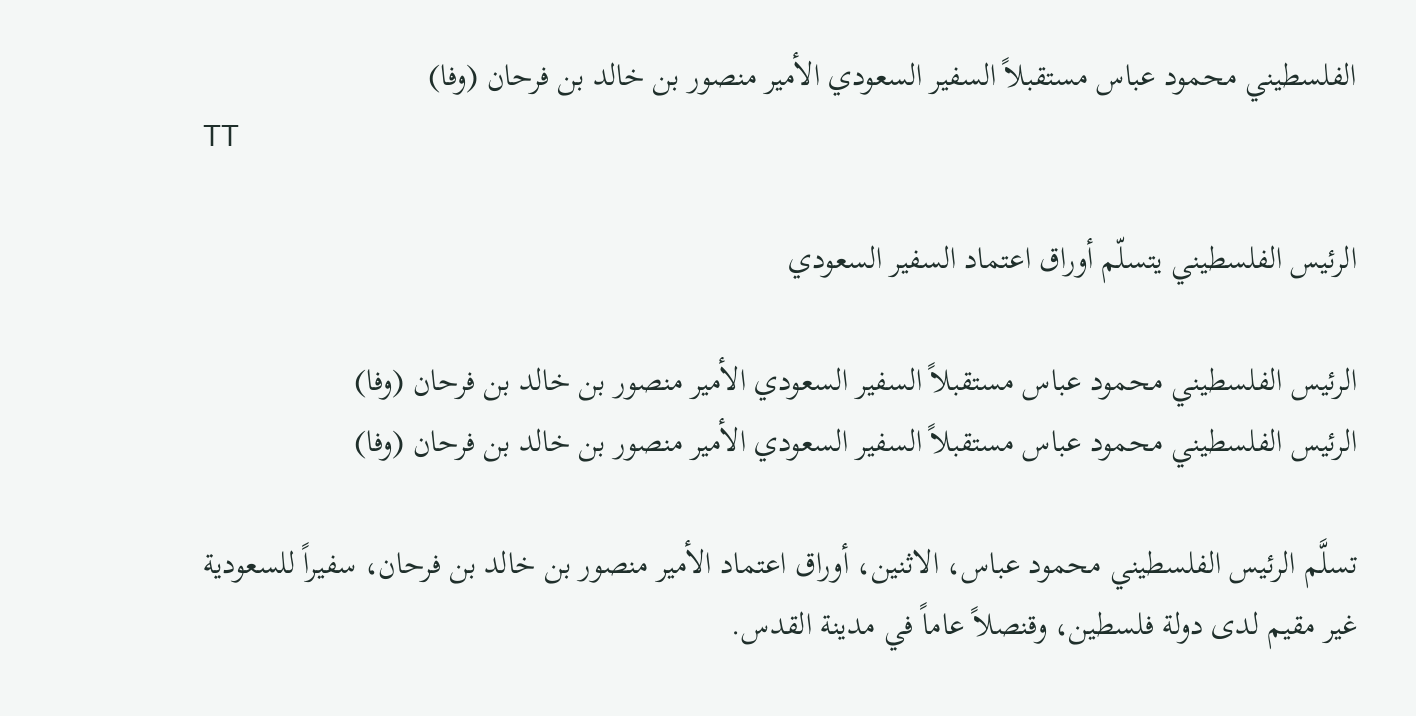الفلسطيني محمود عباس مستقبلاً السفير السعودي الأمير منصور بن خالد بن فرحان (وفا)
TT

الرئيس الفلسطيني يتسلّم أوراق اعتماد السفير السعودي

الرئيس الفلسطيني محمود عباس مستقبلاً السفير السعودي الأمير منصور بن خالد بن فرحان (وفا)
الرئيس الفلسطيني محمود عباس مستقبلاً السفير السعودي الأمير منصور بن خالد بن فرحان (وفا)

تسلَّم الرئيس الفلسطيني محمود عباس، الاثنين، أوراق اعتماد الأمير منصور بن خالد بن فرحان، سفيراً للسعودية غير مقيم لدى دولة فلسطين، وقنصلاً عاماً في مدينة القدس.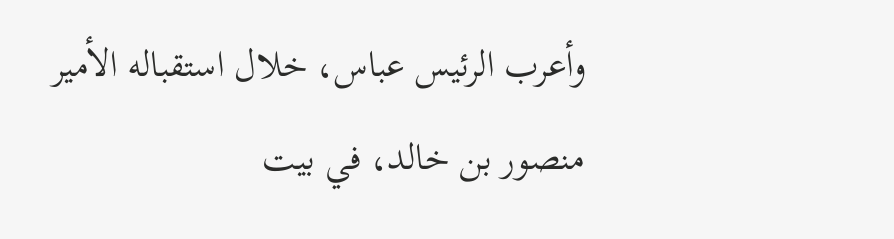وأعرب الرئيس عباس، خلال استقباله الأمير منصور بن خالد، في بيت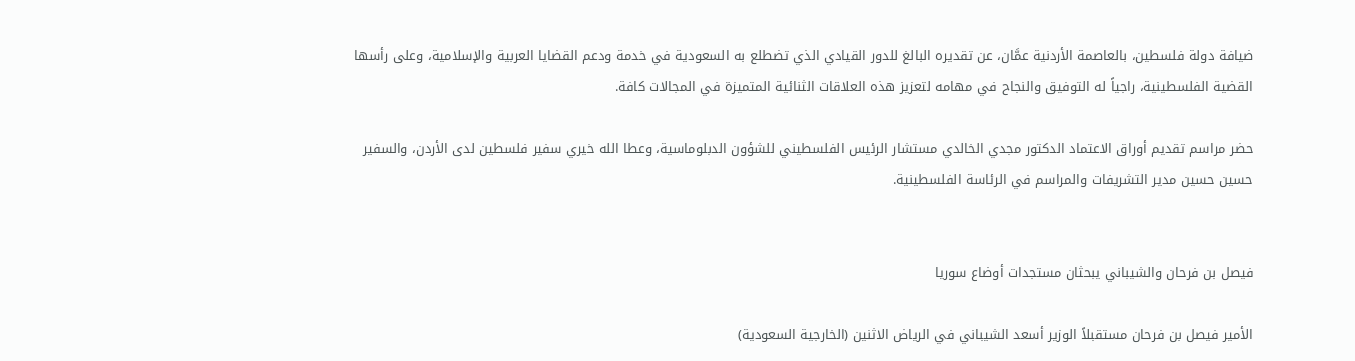ضيافة دولة فلسطين، بالعاصمة الأردنية عمَّان، عن تقديره البالغ للدور القيادي الذي تضطلع به السعودية في خدمة ودعم القضايا العربية والإسلامية، وعلى رأسها القضية الفلسطينية، راجياً له التوفيق والنجاح في مهامه لتعزيز هذه العلاقات الثنائية المتميزة في المجالات كافة.

حضر مراسم تقديم أوراق الاعتماد الدكتور مجدي الخالدي مستشار الرئيس الفلسطيني للشؤون الدبلوماسية، وعطا الله خيري سفير فلسطين لدى الأردن، والسفير حسين حسين مدير التشريفات والمراسم في الرئاسة الفلسطينية.


فيصل بن فرحان والشيباني يبحثان مستجدات أوضاع سوريا

الأمير فيصل بن فرحان مستقبلاً الوزير أسعد الشيباني في الرياض الاثنين (الخارجية السعودية)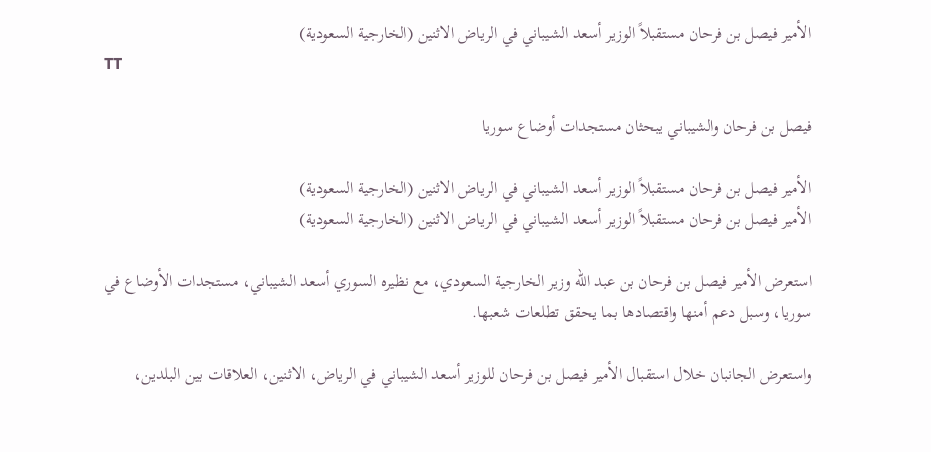الأمير فيصل بن فرحان مستقبلاً الوزير أسعد الشيباني في الرياض الاثنين (الخارجية السعودية)
TT

فيصل بن فرحان والشيباني يبحثان مستجدات أوضاع سوريا

الأمير فيصل بن فرحان مستقبلاً الوزير أسعد الشيباني في الرياض الاثنين (الخارجية السعودية)
الأمير فيصل بن فرحان مستقبلاً الوزير أسعد الشيباني في الرياض الاثنين (الخارجية السعودية)

استعرض الأمير فيصل بن فرحان بن عبد الله وزير الخارجية السعودي، مع نظيره السوري أسعد الشيباني، مستجدات الأوضاع في سوريا، وسبل دعم أمنها واقتصادها بما يحقق تطلعات شعبها.

واستعرض الجانبان خلال استقبال الأمير فيصل بن فرحان للوزير أسعد الشيباني في الرياض، الاثنين، العلاقات بين البلدين،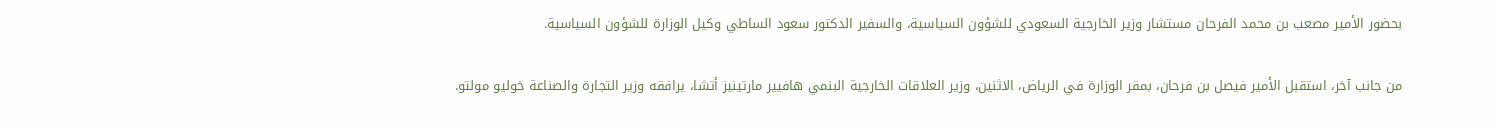بحضور الأمير مصعب بن محمد الفرحان مستشار وزير الخارجية السعودي للشؤون السياسية، والسفير الدكتور سعود الساطي وكيل الوزارة للشؤون السياسية.

من جانب آخر، استقبل الأمير فيصل بن فرحان، بمقر الوزارة في الرياض، الاثنين، وزير العلاقات الخارجية البنمي هافيير مارتينيز أتشا، يرافقه وزير التجارة والصناعة خوليو مولتو.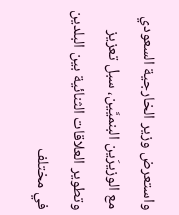واستعرض وزير الخارجية السعودي مع الوزيرَين البنميَّين، سبل تعزيز وتطوير العلاقات الثنائية بين البلدين في مختلف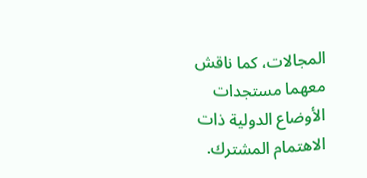المجالات، كما ناقش معهما مستجدات الأوضاع الدولية ذات الاهتمام المشترك.